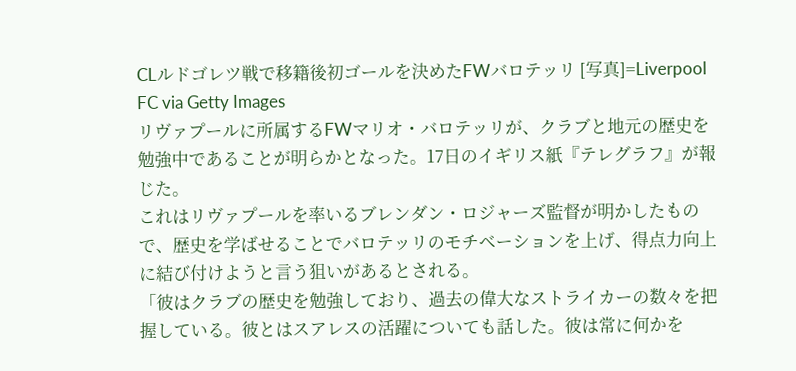CLルドゴレツ戦で移籍後初ゴールを決めたFWバロテッリ [写真]=Liverpool FC via Getty Images
リヴァプールに所属するFWマリオ・バロテッリが、クラブと地元の歴史を勉強中であることが明らかとなった。17日のイギリス紙『テレグラフ』が報じた。
これはリヴァプールを率いるブレンダン・ロジャーズ監督が明かしたもので、歴史を学ばせることでバロテッリのモチベーションを上げ、得点力向上に結び付けようと言う狙いがあるとされる。
「彼はクラブの歴史を勉強しており、過去の偉大なストライカーの数々を把握している。彼とはスアレスの活躍についても話した。彼は常に何かを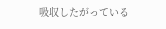吸収したがっている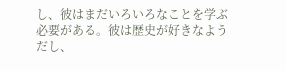し、彼はまだいろいろなことを学ぶ必要がある。彼は歴史が好きなようだし、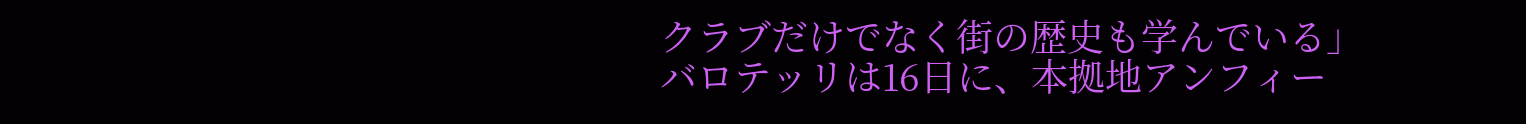クラブだけでなく街の歴史も学んでいる」
バロテッリは16日に、本拠地アンフィー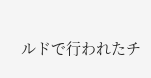ルドで行われたチ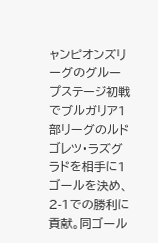ャンピオンズリーグのグループステージ初戦でブルガリア1部リーグのルドゴレツ・ラズグラドを相手に1ゴールを決め、2-1での勝利に貢献。同ゴール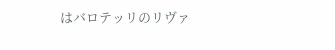はバロテッリのリヴァ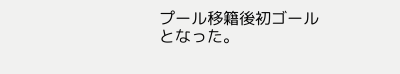プール移籍後初ゴールとなった。